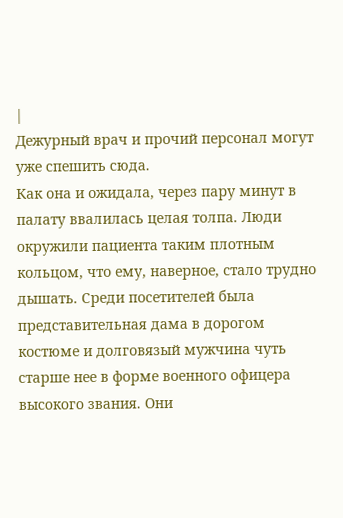|
Дежурный врач и прочий персонал могут уже спешить сюда.
Как она и ожидала, через пару минут в палату ввалилась целая толпа. Люди окружили пациента таким плотным кольцом, что ему, наверное, стало трудно дышать. Среди посетителей была представительная дама в дорогом костюме и долговязый мужчина чуть старше нее в форме военного офицера высокого звания. Они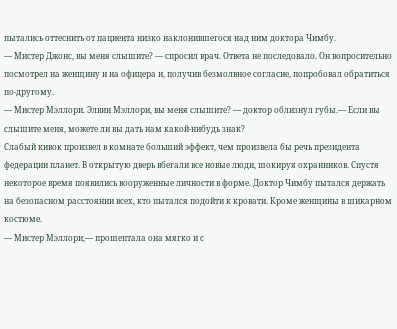пытались оттеснить от пациента низко наклонившегося над ним доктора Чимбу.
— Мистер Джонс, вы меня слышите? — спросил врач. Ответа не последовало. Он вопросительно посмотрел на женщину и на офицера и, получив безмолвное согласие, попробовал обратиться по-другому.
— Мистер Мэллори. Элвин Мэллори, вы меня слышите? — доктор облизнул губы.— Если вы слышите меня, можете ли вы дать нам какой-нибудь знак?
Слабый кивок произвел в комнате больший эффект, чем произвела бы речь президента федерации планет. В открытую дверь вбегали все новые люди, шокируя охранников. Спустя некоторое время появились вооруженные личности в форме. Доктор Чимбу пытался держать на безопасном расстоянии всех, кто пытался подойти к кровати. Кроме женщины в шикарном костюме.
— Мистер Мэллори,— прошептала она мягко и с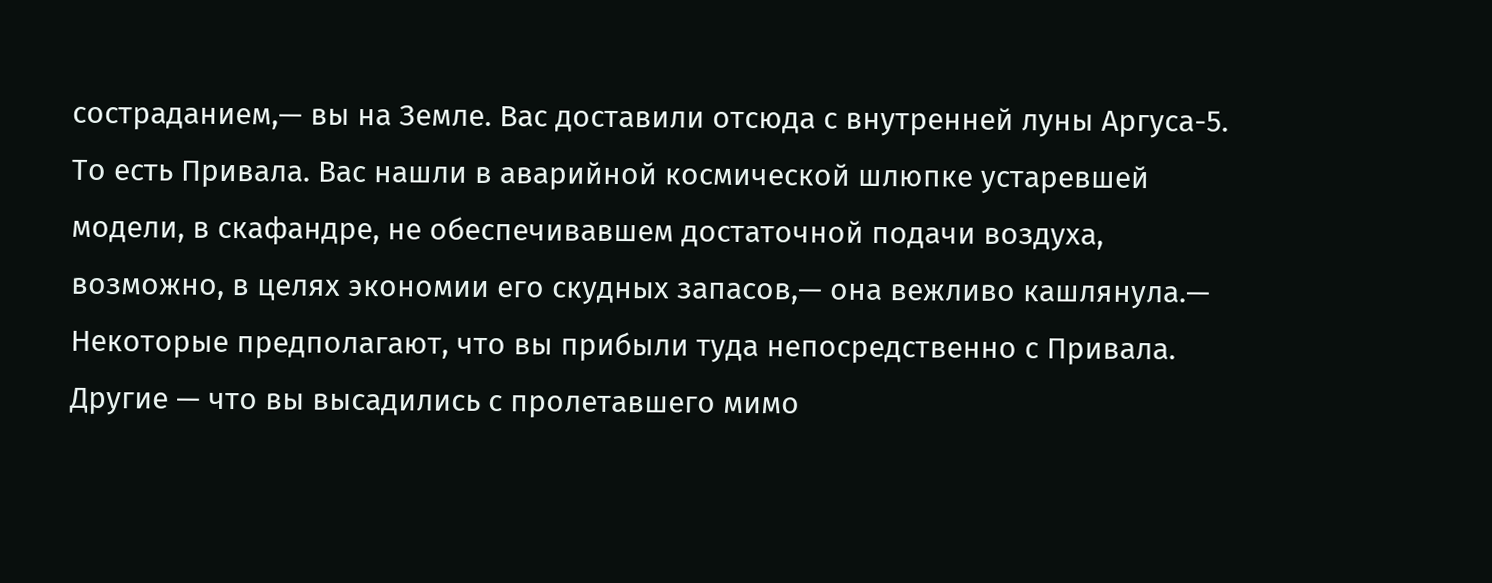состраданием,— вы на Земле. Вас доставили отсюда с внутренней луны Аргуса-5. То есть Привала. Вас нашли в аварийной космической шлюпке устаревшей модели, в скафандре, не обеспечивавшем достаточной подачи воздуха, возможно, в целях экономии его скудных запасов,— она вежливо кашлянула.— Некоторые предполагают, что вы прибыли туда непосредственно с Привала. Другие — что вы высадились с пролетавшего мимо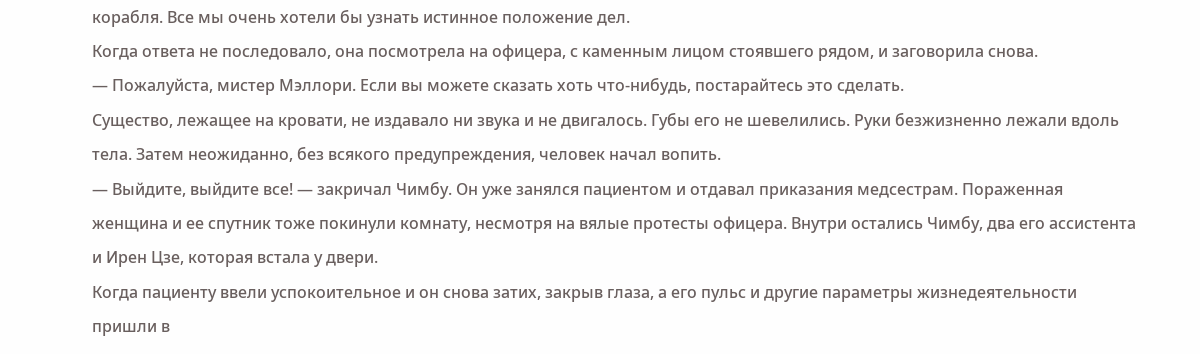корабля. Все мы очень хотели бы узнать истинное положение дел.
Когда ответа не последовало, она посмотрела на офицера, с каменным лицом стоявшего рядом, и заговорила снова.
— Пожалуйста, мистер Мэллори. Если вы можете сказать хоть что-нибудь, постарайтесь это сделать.
Существо, лежащее на кровати, не издавало ни звука и не двигалось. Губы его не шевелились. Руки безжизненно лежали вдоль тела. Затем неожиданно, без всякого предупреждения, человек начал вопить.
— Выйдите, выйдите все! — закричал Чимбу. Он уже занялся пациентом и отдавал приказания медсестрам. Пораженная женщина и ее спутник тоже покинули комнату, несмотря на вялые протесты офицера. Внутри остались Чимбу, два его ассистента и Ирен Цзе, которая встала у двери.
Когда пациенту ввели успокоительное и он снова затих, закрыв глаза, а его пульс и другие параметры жизнедеятельности пришли в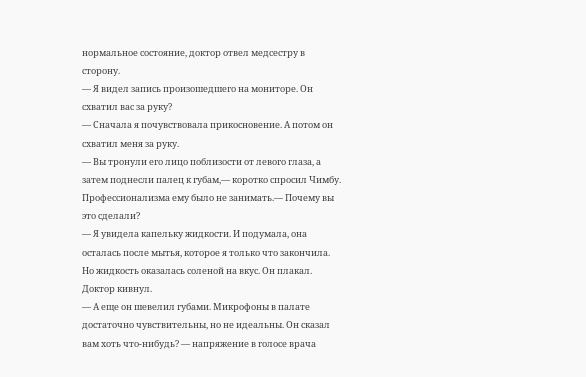нормальное состояние, доктор отвел медсестру в сторону.
— Я видел запись произошедшего на мониторе. Он схватил вас за руку?
— Сначала я почувствовала прикосновение. А потом он схватил меня за руку.
— Вы тронули его лицо поблизости от левого глаза, а затем поднесли палец к губам,— коротко спросил Чимбу. Профессионализма ему было не занимать.— Почему вы это сделали?
— Я увидела капельку жидкости. И подумала, она осталась после мытья, которое я только что закончила. Но жидкость оказалась соленой на вкус. Он плакал.
Доктор кивнул.
— А еще он шевелил губами. Микрофоны в палате достаточно чувствительны, но не идеальны. Он сказал вам хоть что-нибудь? — напряжение в голосе врача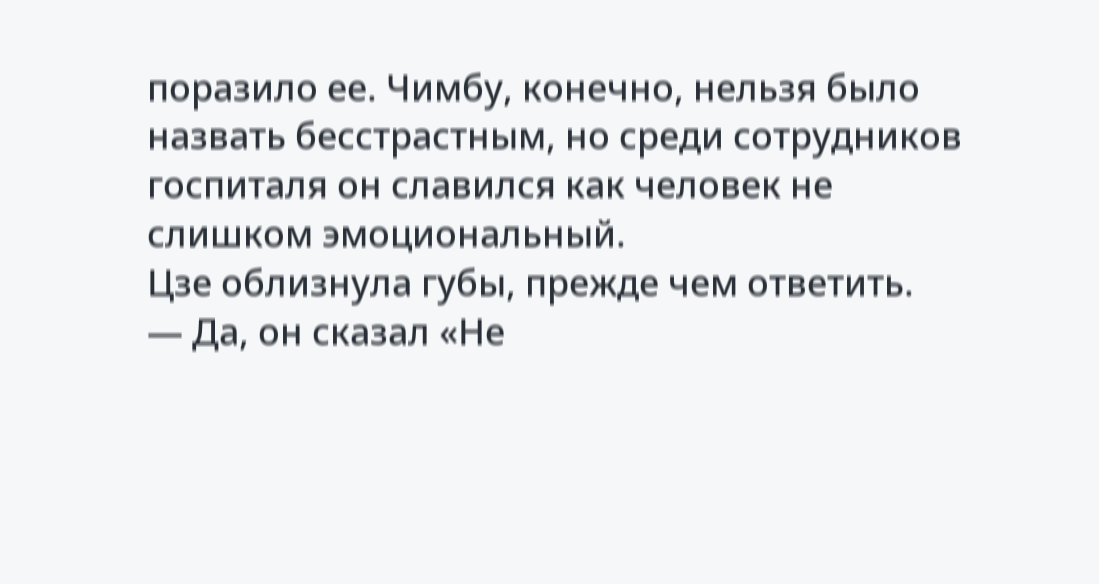поразило ее. Чимбу, конечно, нельзя было назвать бесстрастным, но среди сотрудников госпиталя он славился как человек не слишком эмоциональный.
Цзе облизнула губы, прежде чем ответить.
— Да, он сказал «Не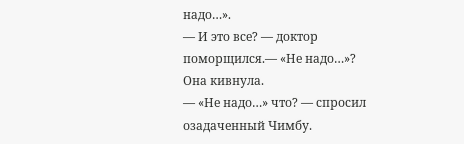надо…».
— И это все? — доктор поморщился.— «Не надо…»?
Она кивнула.
— «Не надо…» что? — спросил озадаченный Чимбу.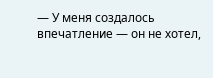— У меня создалось впечатление — он не хотел,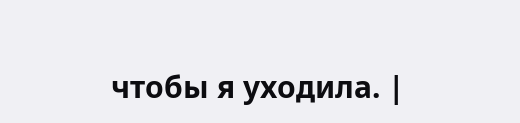чтобы я уходила. |